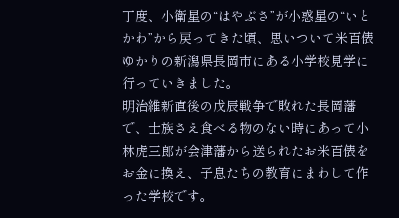丁度、小衛星の“はやぶさ”が小惑星の“いとかわ”から戻ってきた頃、思いついて米百俵ゆかりの新潟県長岡市にある小学校見学に行っていきました。
明治維新直後の戊辰戦争で敗れた長岡藩で、士族さえ食べる物のない時にあって小林虎三郎が会津藩から送られたお米百俵をお金に換え、子息たちの教育にまわして作った学校です。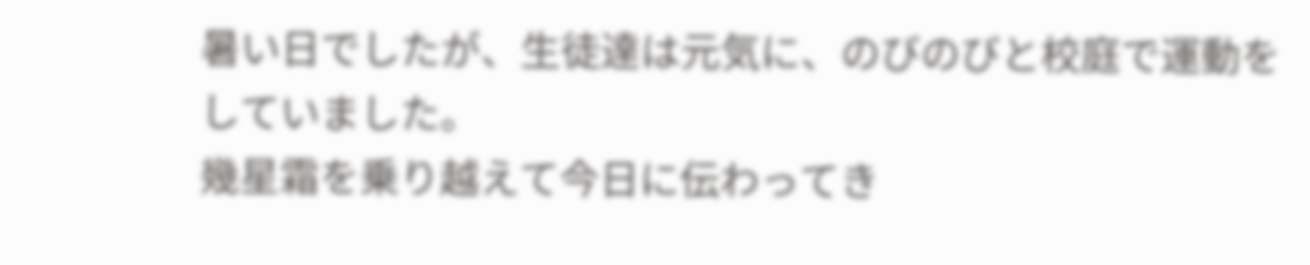暑い日でしたが、生徒達は元気に、のびのびと校庭で運動をしていました。
幾星霜を乗り越えて今日に伝わってき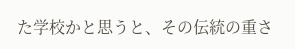た学校かと思うと、その伝統の重さ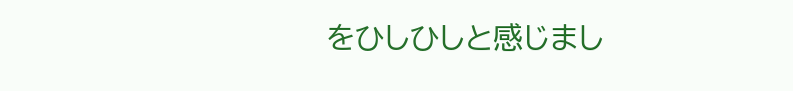をひしひしと感じまし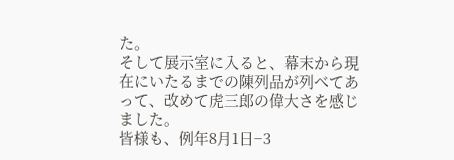た。
そして展示室に入ると、幕末から現在にいたるまでの陳列品が列べてあって、改めて虎三郎の偉大さを感じました。
皆様も、例年8月1日−3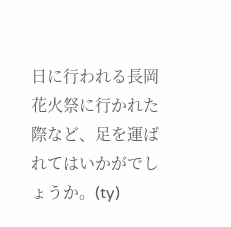日に行われる長岡花火祭に行かれた際など、足を運ばれてはいかがでしょうか。(ty)